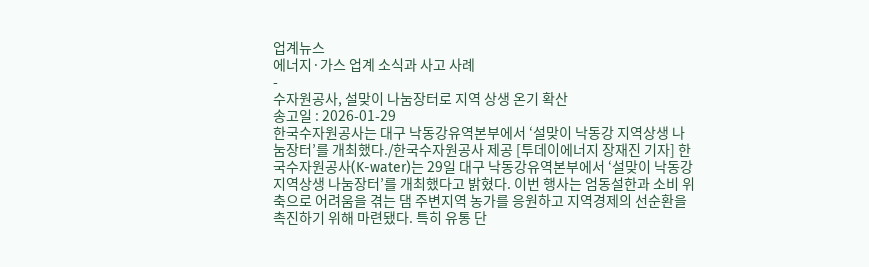업계뉴스
에너지·가스 업계 소식과 사고 사례
-
수자원공사, 설맞이 나눔장터로 지역 상생 온기 확산
송고일 : 2026-01-29
한국수자원공사는 대구 낙동강유역본부에서 ‘설맞이 낙동강 지역상생 나눔장터’를 개최했다./한국수자원공사 제공 [투데이에너지 장재진 기자] 한국수자원공사(K-water)는 29일 대구 낙동강유역본부에서 ‘설맞이 낙동강 지역상생 나눔장터’를 개최했다고 밝혔다. 이번 행사는 엄동설한과 소비 위축으로 어려움을 겪는 댐 주변지역 농가를 응원하고 지역경제의 선순환을 촉진하기 위해 마련됐다. 특히 유통 단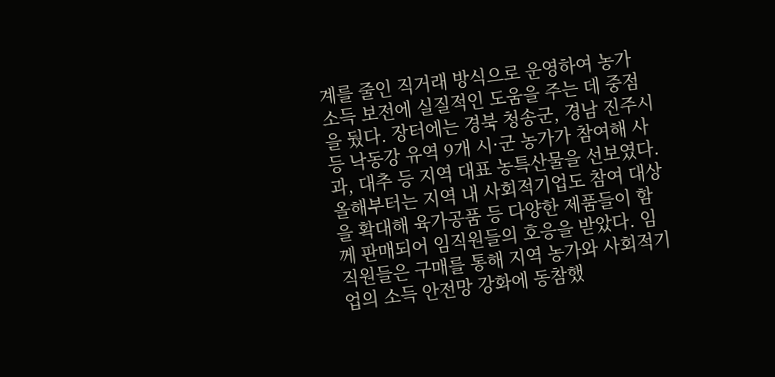계를 줄인 직거래 방식으로 운영하여 농가 소득 보전에 실질적인 도움을 주는 데 중점을 뒀다. 장터에는 경북 청송군, 경남 진주시 등 낙동강 유역 9개 시·군 농가가 참여해 사과, 대추 등 지역 대표 농특산물을 선보였다. 올해부터는 지역 내 사회적기업도 참여 대상을 확대해 육가공품 등 다양한 제품들이 함께 판매되어 임직원들의 호응을 받았다. 임직원들은 구매를 통해 지역 농가와 사회적기업의 소득 안전망 강화에 동참했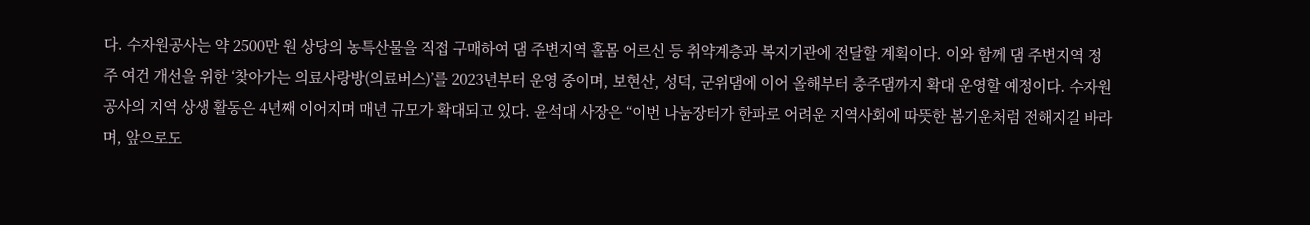다. 수자원공사는 약 2500만 원 상당의 농특산물을 직접 구매하여 댐 주변지역 홀몸 어르신 등 취약계층과 복지기관에 전달할 계획이다. 이와 함께 댐 주변지역 정주 여건 개선을 위한 ‘찾아가는 의료사랑방(의료버스)’를 2023년부터 운영 중이며, 보현산, 성덕, 군위댐에 이어 올해부터 충주댐까지 확대 운영할 예정이다. 수자원공사의 지역 상생 활동은 4년째 이어지며 매년 규모가 확대되고 있다. 윤석대 사장은 “이번 나눔장터가 한파로 어려운 지역사회에 따뜻한 봄기운처럼 전해지길 바라며, 앞으로도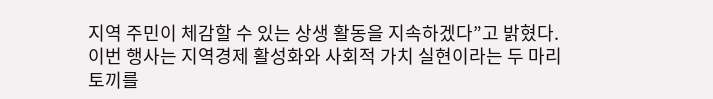지역 주민이 체감할 수 있는 상생 활동을 지속하겠다”고 밝혔다. 이번 행사는 지역경제 활성화와 사회적 가치 실현이라는 두 마리 토끼를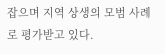잡으며 지역 상생의 모범 사례로 평가받고 있다.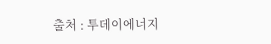출처 : 투데이에너지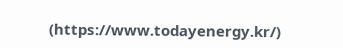(https://www.todayenergy.kr/)